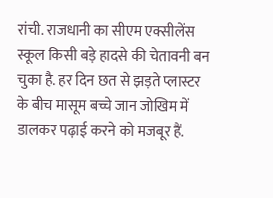रांची. राजधानी का सीएम एक्सीलेंस स्कूल किसी बड़े हादसे की चेतावनी बन चुका है. हर दिन छत से झड़ते प्लास्टर के बीच मासूम बच्चे जान जोखिम में डालकर पढ़ाई करने को मजबूर हैं.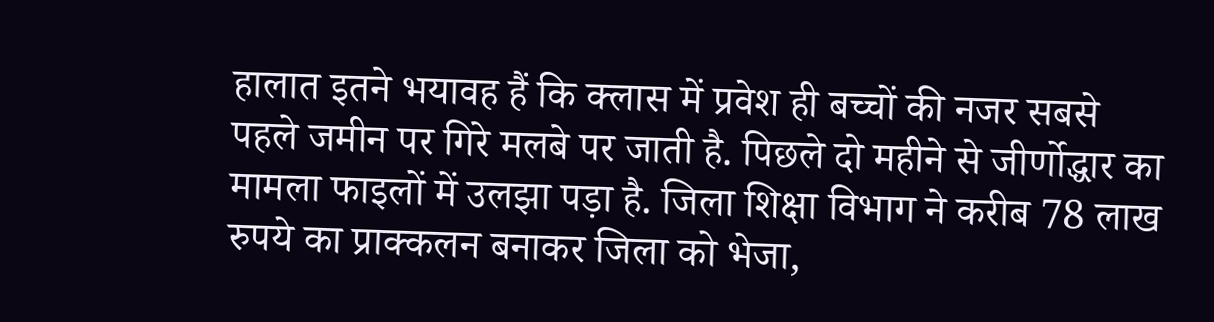हालात इतने भयावह हैं कि क्लास में प्रवेश ही बच्चों की नजर सबसे पहले जमीन पर गिरे मलबे पर जाती है. पिछले दो महीने से जीर्णोद्धार का मामला फाइलों में उलझा पड़ा है. जिला शिक्षा विभाग ने करीब 78 लाख रुपये का प्राक्कलन बनाकर जिला को भेजा,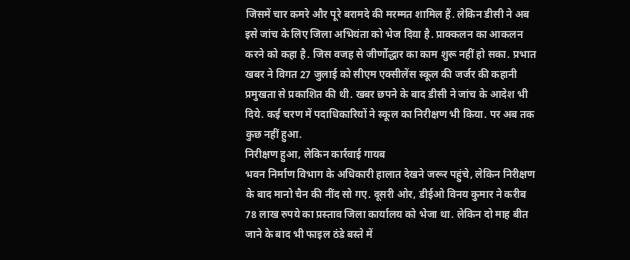जिसमें चार कमरे और पूरे बरामदे की मरम्मत शामिल हैं. लेकिन डीसी ने अब इसे जांच के लिए जिला अभियंता को भेज दिया है. प्राक्कलन का आकलन करने को कहा है. जिस वजह से जीर्णोद्धार का काम शुरू नहीं हो सका. प्रभात खबर ने विगत 27 जुलाई को सीएम एक्सीलेंस स्कूल की जर्जर की कहानी प्रमुखता से प्रकाशित की थी. खबर छपने के बाद डीसी ने जांच के आदेश भी दिये. कई चरण में पदाधिकारियों ने स्कूल का निरीक्षण भी किया. पर अब तक कुछ नहीं हुआ.
निरीक्षण हुआ, लेकिन कार्रवाई गायब
भवन निर्माण विभाग के अधिकारी हालात देखने जरूर पहुंचे, लेकिन निरीक्षण के बाद मानो चैन की नींद सो गए. दूसरी ओर, डीईओ विनय कुमार ने करीब 78 लाख रुपये का प्रस्ताव जिला कार्यालय को भेजा था. लेकिन दो माह बीत जाने के बाद भी फाइल ठंडे बस्ते में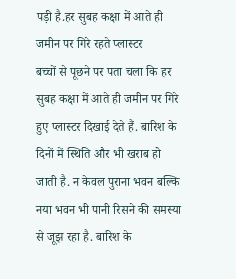पड़ी है.हर सुबह कक्षा में आते ही जमीन पर गिरे रहते प्लास्टर
बच्चों से पूछने पर पता चला कि हर सुबह कक्षा में आते ही जमीन पर गिरे हुए प्लास्टर दिखाई देते हैं. बारिश के दिनों में स्थिति और भी खराब हो जाती है. न केवल पुराना भवन बल्कि नया भवन भी पानी रिसने की समस्या से जूझ रहा है. बारिश के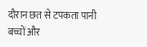दौरान छत से टपकता पानी बच्चों और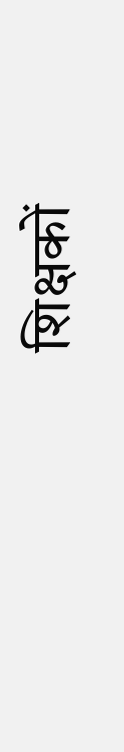शिक्षकों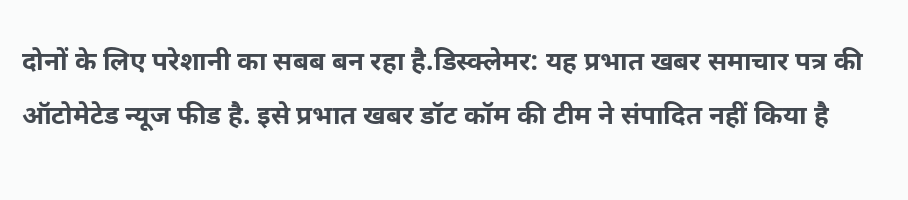दोनों के लिए परेशानी का सबब बन रहा है.डिस्क्लेमर: यह प्रभात खबर समाचार पत्र की ऑटोमेटेड न्यूज फीड है. इसे प्रभात खबर डॉट कॉम की टीम ने संपादित नहीं किया है